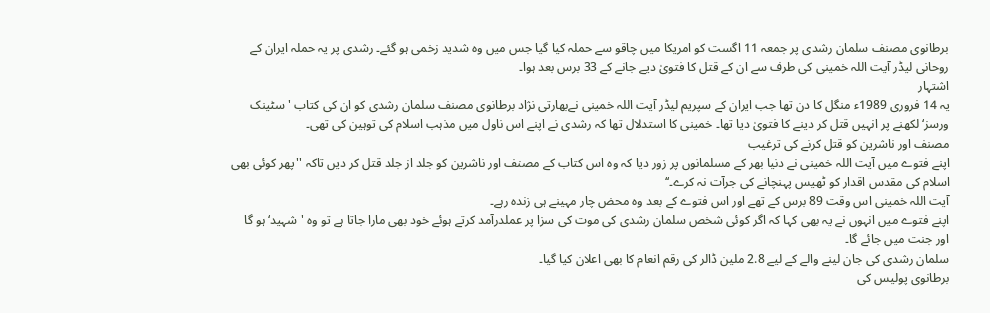برطانوی مصنف سلمان رشدی پر جمعہ 11 اگست کو امریکا میں چاقو سے حملہ کیا گیا جس میں وہ شدید زخمی ہو گئے۔ رشدی پر یہ حملہ ایران کے روحانی لیڈر آیت اللہ خمینی کی طرف سے ان کے قتل کا فتویٰ دیے جانے کے 33 برس بعد ہوا۔
اشتہار
یہ 14 فروری 1989ء منگل کا دن تھا جب ایران کے سپریم لیڈر آیت اللہ خمینی نےبھارتی نژاد برطانوی مصنف سلمان رشدی کو ان کی کتاب 'سٹینک ورسز‘ لکھنے پر انہیں قتل کر دینے کا فتویٰ دیا تھا۔ خمینی کا استدلال تھا کہ رشدی نے اپنے اس ناول میں مذہب اسلام کی توہین کی تھی۔
مصنف اور ناشرین کو قتل کرنے کی ترغیب
اپنے فتوے میں آیت اللہ خمینی نے دنیا بھر کے مسلمانوں پر زور دیا کہ وہ اس کتاب کے مصنف اور ناشرین کو جلد از جلد قتل کر دیں تاکہ ''پھر کوئی بھی اسلام کی مقدس اقدار کو ٹھیس پہنچانے کی جرآت نہ کرے۔‘‘
آیت اللہ خمینی اس وقت 89 برس کے تھے اور اس فتوے کے بعد وہ محض چار مہینے ہی زندہ رہے۔
اپنے فتوے میں انہوں نے یہ بھی کہا کہ اگر کوئی شخص سلمان رشدی کی موت کی سزا پر عملدرآمد کرتے ہوئے خود بھی مارا جاتا ہے تو وہ 'شہید‘ ہو گا اور جنت میں جائے گا۔
سلمان رشدی کی جان لینے والے کے لیے 2.8 ملین ڈالر کی رقم انعام کا بھی اعلان کیا گیا۔
برطانوی پولیس کی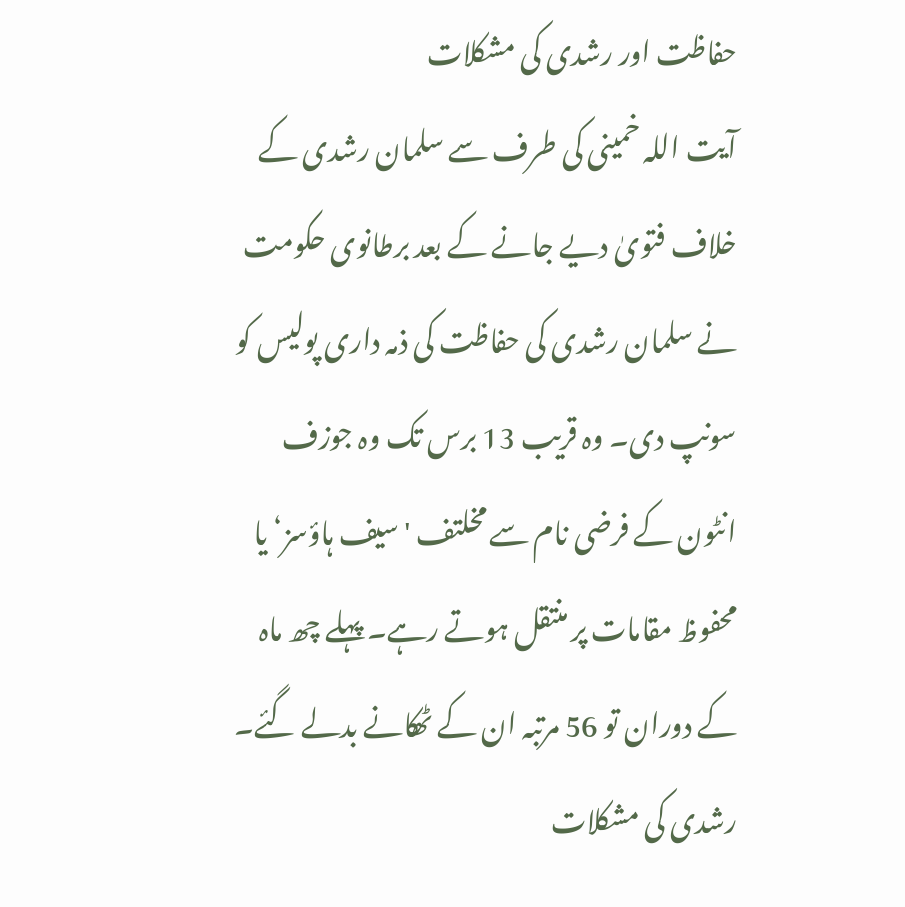حفاظت اور رشدی کی مشکلات
آیت اللہ خمینی کی طرف سے سلمان رشدی کے خلاف فتویٰ دیے جانے کے بعد برطانوی حکومت نے سلمان رشدی کی حفاظت کی ذمہ داری پولیس کو سونپ دی۔ وہ قریب 13 برس تک وہ جوزف انٹون کے فرضی نام سے مخلتف 'سیف ہاؤسز‘ یا محفوظ مقامات پر منتقل ہوتے رہے۔ پہلے چھ ماہ کے دوران تو 56 مرتبہ ان کے ٹھکانے بدلے گئے۔
رشدی کی مشکلات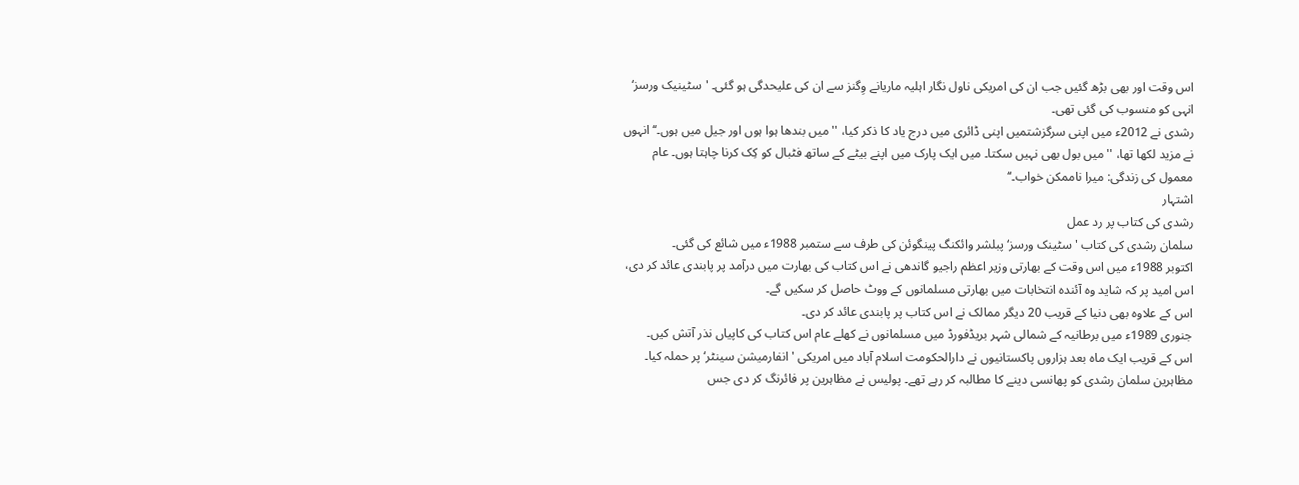اس وقت اور بھی بڑھ گئیں جب ان کی امریکی ناول نگار اہلیہ ماریانے وِگنز سے ان کی علیحدگی ہو گئی۔ 'سٹینیک ورسز‘ انہی کو منسوب کی گئی تھی۔
رشدی نے 2012ء میں اپنی سرگزشتمیں اپنی ڈائری میں درج یاد کا ذکر کیا، ''میں بندھا ہوا ہوں اور جیل میں ہوں۔‘‘ انہوں نے مزید لکھا تھا، ''میں بول بھی نہیں سکتا۔ میں ایک پارک میں اپنے بیٹے کے ساتھ فٹبال کو کِک کرنا چاہتا ہوں۔ عام معمول کی زندگی: میرا ناممکن خواب۔‘‘
اشتہار
رشدی کی کتاب پر رد عمل
سلمان رشدی کی کتاب 'سٹینک ورسز‘ پبلشر وائکنگ پینگوئن کی طرف سے ستمبر 1988ء میں شائع کی گئی۔
اکتوبر 1988ء میں اس وقت کے بھارتی وزیر اعظم راجیو گاندھی نے اس کتاب کی بھارت میں درآمد پر پابندی عائد کر دی، اس امید پر کہ شاید وہ آئندہ انتخابات میں بھارتی مسلمانوں کے ووٹ حاصل کر سکیں گے۔
اس کے علاوہ بھی دنیا کے قریب 20 دیگر ممالک نے اس کتاب پر پابندی عائد کر دی۔
جنوری 1989ء میں برطانیہ کے شمالی شہر بریڈفورڈ میں مسلمانوں نے کھلے عام اس کتاب کی کاپیاں نذر آتش کیں۔
اس کے قریب ایک ماہ بعد ہزاروں پاکستانیوں نے دارالحکومت اسلام آباد میں امریکی 'انفارمیشن سینٹر‘ پر حملہ کیا۔ مظاہرین سلمان رشدی کو پھانسی دینے کا مطالبہ کر رہے تھے۔ پولیس نے مظاہرین پر فائرنگ کر دی جس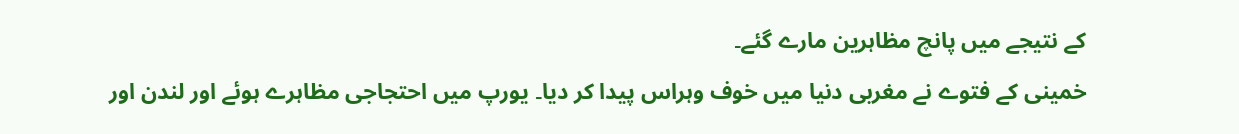کے نتیجے میں پانچ مظاہرین مارے گئے۔
خمینی کے فتوے نے مغربی دنیا میں خوف وہراس پیدا کر دیا۔ یورپ میں احتجاجی مظاہرے ہوئے اور لندن اور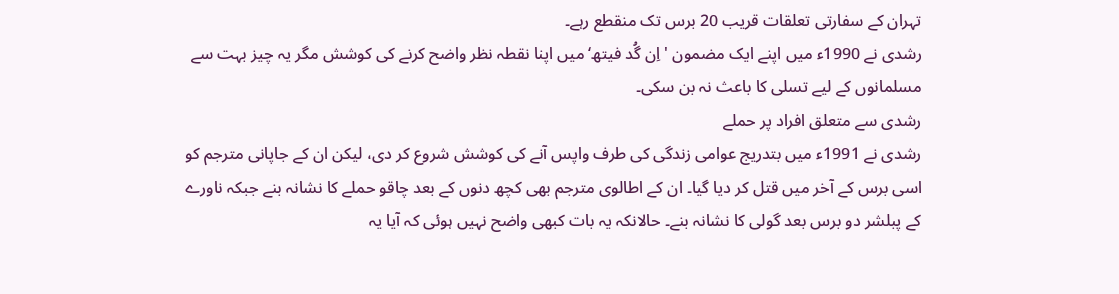تہران کے سفارتی تعلقات قریب 20 برس تک منقطع رہے۔
رشدی نے 1990ء میں اپنے ایک مضمون 'اِن گُد فیتھ‘ میں اپنا نقطہ نظر واضح کرنے کی کوشش مگر یہ چیز بہت سے مسلمانوں کے لیے تسلی کا باعث نہ بن سکی۔
رشدی سے متعلق افراد پر حملے
رشدی نے 1991ء میں بتدریج عوامی زندگی کی طرف واپس آنے کی کوشش شروع کر دی، لیکن ان کے جاپانی مترجم کو اسی برس کے آخر میں قتل کر دیا گیا۔ ان کے اطالوی مترجم بھی کچھ دنوں کے بعد چاقو حملے کا نشانہ بنے جبکہ ناورے کے پبلشر دو برس بعد گولی کا نشانہ بنے۔ حالانکہ یہ بات کبھی واضح نہیں ہوئی کہ آیا یہ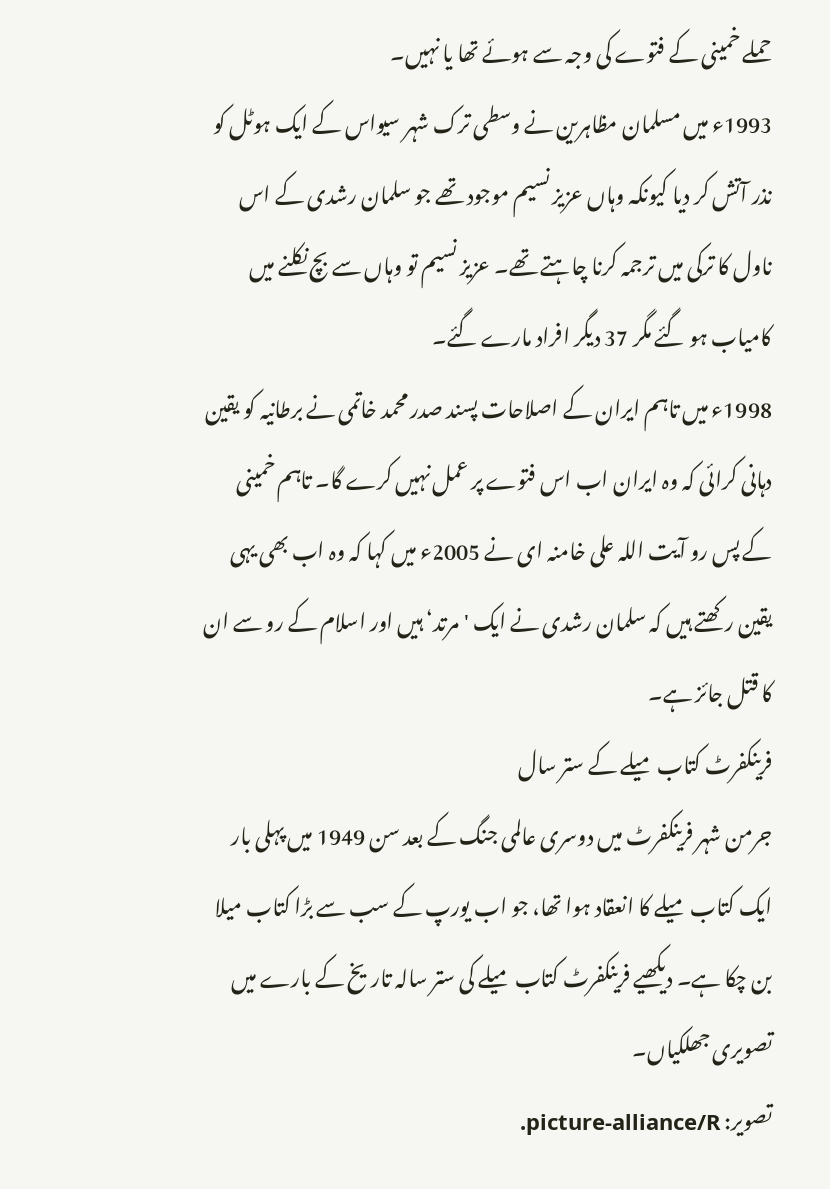حملے خمینی کے فتوے کی وجہ سے ہوئے تھا یا نہیں۔
1993ء میں مسلمان مظاہرین نے وسطی ترک شہر سیواس کے ایک ہوٹل کو نذر آتش کر دیا کیونکہ وہاں عزیز نسیم موجود تھے جو سلمان رشدی کے اس ناول کا ترکی میں ترجمہ کرنا چاہتے تھے۔ عزیز نسیم تو وہاں سے بچ نکلنے میں کامیاب ہو گئے مگر 37 دیگر افراد مارے گئے۔
1998ء میں تاہم ایران کے اصلاحات پسند صدر محمد خاتمی نے برطانیہ کو یقین دہانی کرائی کہ وہ ایران اب اس فتوے پر عمل نہیں کرے گا۔ تاہم خمینی کے پس رو آیت اللہ علی خامنہ ای نے 2005ء میں کہا کہ وہ اب بھی یہی یقین رکھتے ہیں کہ سلمان رشدی نے ایک 'مرتد‘ ہیں اور اسلام کے رو سے ان کا قتل جائز ہے۔
فرینکفرٹ کتاب میلے کے ستر سال
جرمن شہر فرینکفرٹ میں دوسری عالمی جنگ کے بعد سن 1949 میں پہلی بار ایک کتاب میلے کا انعقاد ہوا تھا، جو اب یورپ کے سب سے بڑا کتاب میلا بن چکا ہے۔ دیکھیے فرینکفرٹ کتاب میلے کی ستر سالہ تاریخ کے بارے میں تصویری جھلکیاں۔
تصویر: picture-alliance/R.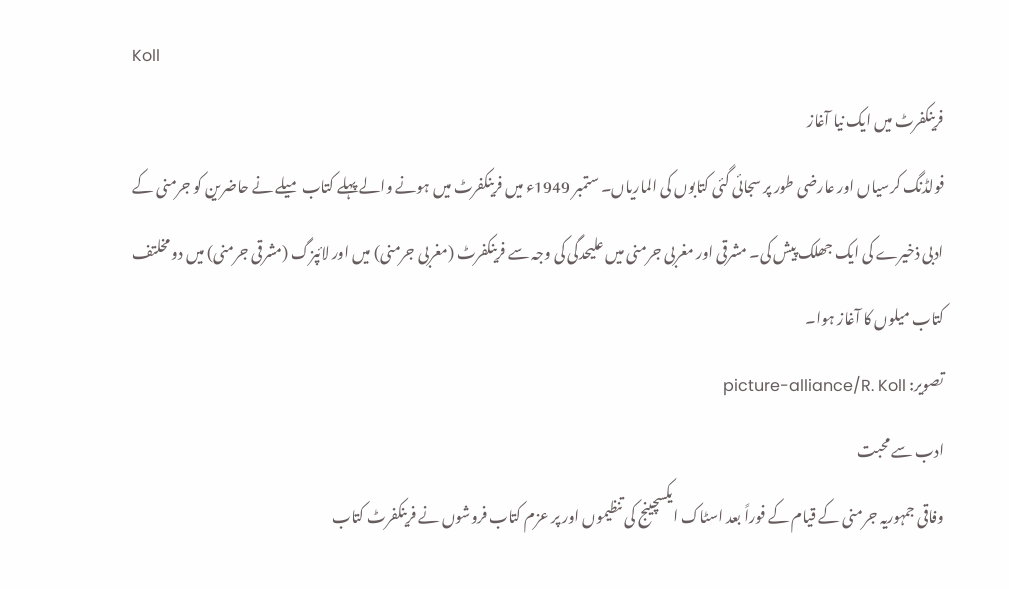Koll
فرینکفرٹ میں ایک نیا آغاز
فولڈنگ کرسیاں اور عارضی طور پر سجائی گئی کتابوں کی الماریاں۔ ستمبر 1949ء میں فرینکفرٹ میں ہونے والے پہلے کتاب میلے نے حاضرین کو جرمنی کے ادبی ذخیرے کی ایک جھلک پیش کی۔ مشرقی اور مغربی جرمنی میں علیحدگی کی وجہ سے فرینکفرٹ (مغربی جرمنی) میں اور لائپزگ (مشرقی جرمنی) میں دو مخلتف کتاب میلوں کا آغاز ہوا۔
تصویر: picture-alliance/R. Koll
ادب سے محبت
وفاقی جمہوریہ جرمنی کے قیام کے فوراً بعد اسٹاک ایکسچینج کی تنظیموں اور پر عزم کتاب فروشوں نے فرینکفرٹ کتاب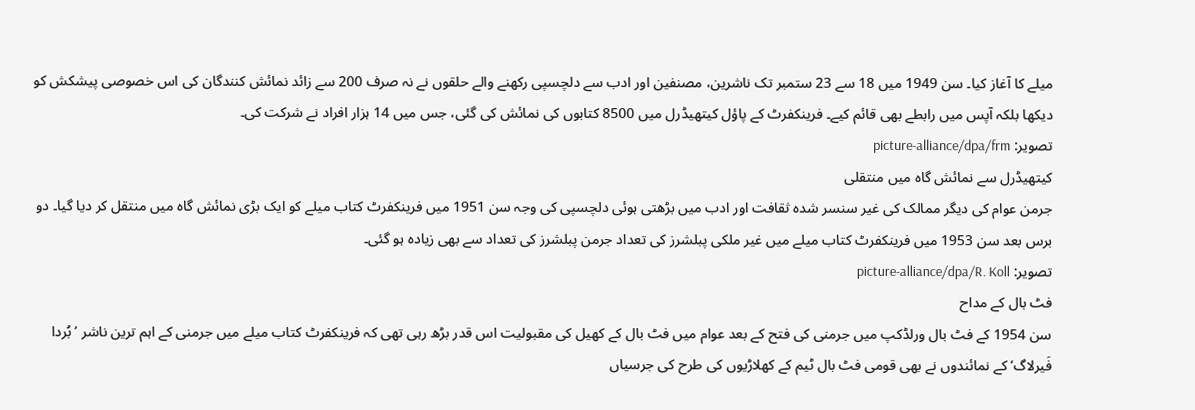میلے کا آغاز کیا۔ سن 1949 میں 18 سے 23 ستمبر تک ناشرین، مصنفین اور ادب سے دلچسپی رکھنے والے حلقوں نے نہ صرف 200 سے زائد نمائش کنندگان کی اس خصوصی پیشکش کو دیکھا بلکہ آپس میں رابطے بھی قائم کیے۔ فرینکفرٹ کے پاؤل کیتھیڈرل میں 8500 کتابوں کی نمائش کی گئی، جس میں 14 ہزار افراد نے شرکت کی۔
تصویر: picture-alliance/dpa/frm
کیتھیڈرل سے نمائش گاہ میں منتقلی
جرمن عوام کی دیگر ممالک کی غیر سنسر شدہ ثقافت اور ادب میں بڑھتی ہوئی دلچسپی کی وجہ سن 1951 میں فرینکفرٹ کتاب میلے کو ایک بڑی نمائش گاہ میں منتقل کر دیا گیا۔ دو برس بعد سن 1953 میں فرینکفرٹ کتاب میلے میں غیر ملکی پبلشرز کی تعداد جرمن پبلشرز کی تعداد سے بھی زیادہ ہو گئی۔
تصویر: picture-alliance/dpa/R. Koll
فٹ بال کے مداح
سن 1954 کے فٹ بال ورلڈکپ میں جرمنی کی فتح کے بعد عوام میں فٹ بال کے کھیل کی مقبولیت اس قدر بڑھ رہی تھی کہ فرینکفرٹ کتاب میلے میں جرمنی کے اہم ترین ناشر ’ بُردا فَیرلاگ‘ کے نمائندوں نے بھی قومی فٹ بال ٹیم کے کھلاڑیوں کی طرح کی جرسیاں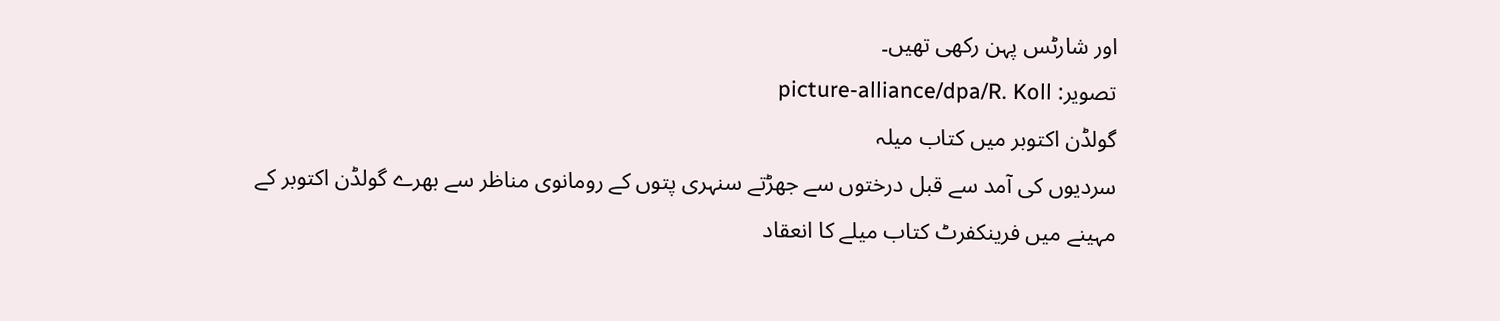اور شارٹس پہن رکھی تھیں۔
تصویر: picture-alliance/dpa/R. Koll
گولڈن اکتوبر میں کتاب میلہ
سردیوں کی آمد سے قبل درختوں سے جھڑتے سنہری پتوں کے رومانوی مناظر سے بھرے گولڈن اکتوبر کے مہینے میں فرینکفرٹ کتاب میلے کا انعقاد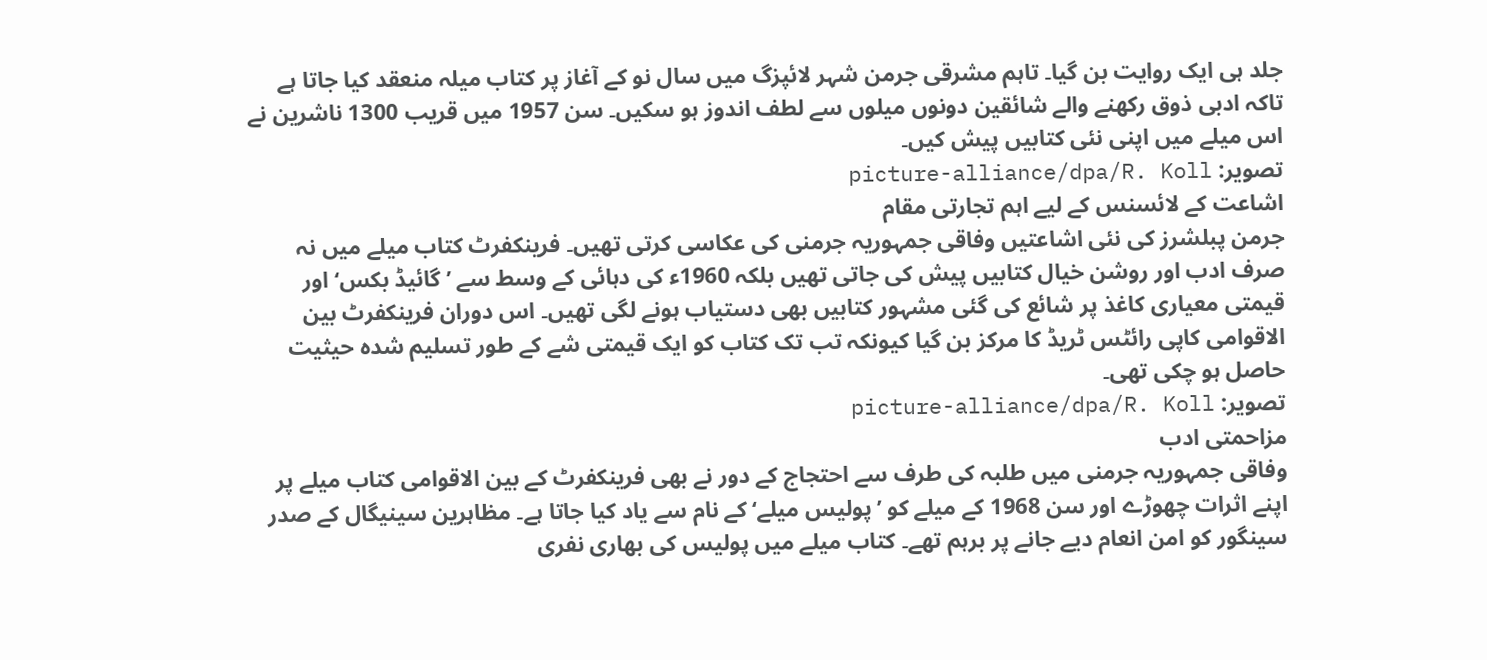جلد ہی ایک روایت بن گیا۔ تاہم مشرقی جرمن شہر لائپزگ میں سال نو کے آغاز پر کتاب میلہ منعقد کیا جاتا ہے تاکہ ادبی ذوق رکھنے والے شائقین دونوں میلوں سے لطف اندوز ہو سکیں۔ سن 1957 میں قریب 1300 ناشرین نے اس میلے میں اپنی نئی کتابیں پیش کیں۔
تصویر: picture-alliance/dpa/R. Koll
اشاعت کے لائسنس کے لیے اہم تجارتی مقام
جرمن پبلشرز کی نئی اشاعتیں وفاقی جمہوریہ جرمنی کی عکاسی کرتی تھیں۔ فرینکفرٹ کتاب میلے میں نہ صرف ادب اور روشن خیال کتابیں پیش کی جاتی تھیں بلکہ 1960ء کی دہائی کے وسط سے ’گائیڈ بکس‘ اور قیمتی معیاری کاغذ پر شائع کی گئی مشہور کتابیں بھی دستیاب ہونے لگی تھیں۔ اس دوران فرینکفرٹ بین الاقوامی کاپی رائٹس ٹریڈ کا مرکز بن گیا کیونکہ تب تک کتاب کو ایک قیمتی شے کے طور تسلیم شدہ حیثیت حاصل ہو چکی تھی۔
تصویر: picture-alliance/dpa/R. Koll
مزاحمتی ادب
وفاقی جمہوریہ جرمنی میں طلبہ کی طرف سے احتجاج کے دور نے بھی فرینکفرٹ کے بین الاقوامی کتاب میلے پر اپنے اثرات چھوڑے اور سن 1968 کے میلے کو ’پولیس میلے‘ کے نام سے یاد کیا جاتا ہے۔ مظاہرین سینیگال کے صدر سینگور کو امن انعام دیے جانے پر برہم تھے۔ کتاب میلے میں پولیس کی بھاری نفری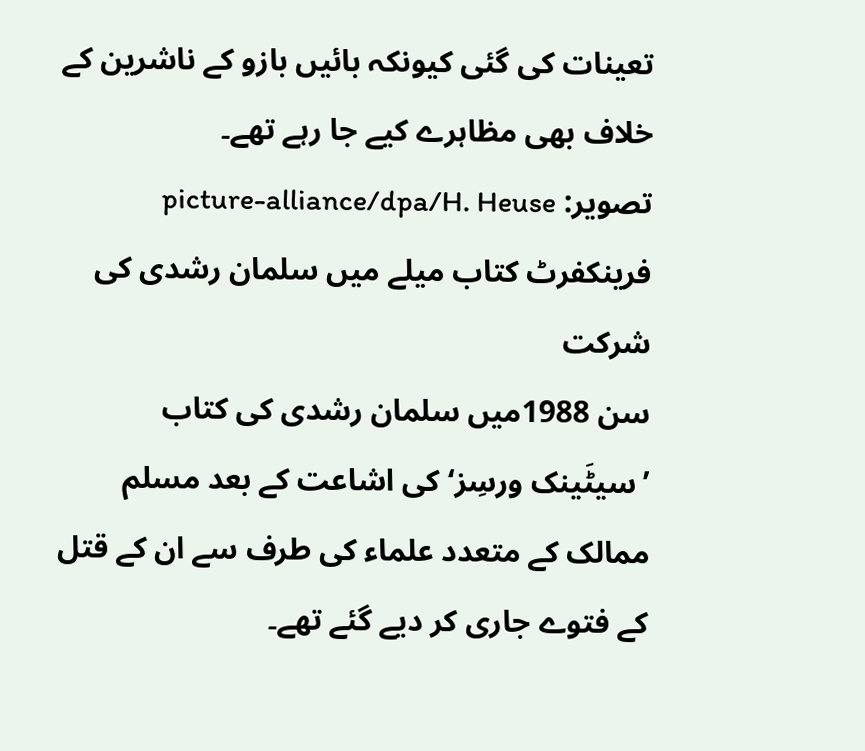تعینات کی گئی کیونکہ بائیں بازو کے ناشرین کے خلاف بھی مظاہرے کیے جا رہے تھے۔
تصویر: picture-alliance/dpa/H. Heuse
فرینکفرٹ کتاب میلے میں سلمان رشدی کی شرکت
سن 1988میں سلمان رشدی کی کتاب ’سیٹَینک ورسِز‘ کی اشاعت کے بعد مسلم ممالک کے متعدد علماء کی طرف سے ان کے قتل کے فتوے جاری کر دیے گئے تھے۔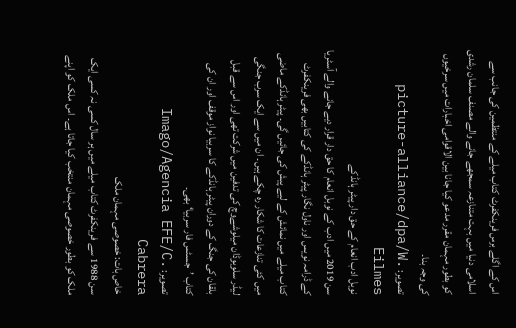اس کے اگلے برس فرینکفرٹ کتاب میلے کے منتظمین کی جانب سے اسلامی دنیا میں بہت متنازعہ سمجھے جانے والے مصنف سلمان رشدی کو بطور مہمان مقرر مدعو کیا جانا بین الاقوامی اخبارات میں سرخیوں کی وجہ بنا۔
تصویر: picture-alliance/dpa/W. Eilmes
نوبل ادب انعام کے حق دار پیٹر ہانڈکے
سن 2019 میں ادب کے نوبل انعام کا حق دار قرار دیے جانے والے آسٹریا کے ڈرامہ نویس اور ناول نگار پیٹر ہانڈکے کی کتابیں بھی فرینکفرٹ کتاب میلے میں نمائش کے لیے پیش کی جائیں گی۔ پیٹر ہانڈکے ماضی میں کئی تنازعات کا شکار رہ چکے ہیں۔ ان میں سے ایک سرب جنگی لیڈر سلوبوڈان میلوشےوچ کی تدفین میں شرکت تھی اور اس سے قبل بلقان کی جنگ کے دوران پیٹر ہانڈکے کا سربیا نواز موقف اور ان کی کتاب ’جسٹس فار سربیا‘ بھی۔
تصویر: Imago/Agencia EFE/C. Cabrera
خاص بات: خصوصی مہمان ملک
سن 1988 سے فرینکفرٹ کتاب میلے میں ہر سال کسی نہ کسی ایک ملک کو بطور خصوصی مہمان منتخب کیا جاتا ہے۔ اس ملک کو اپنے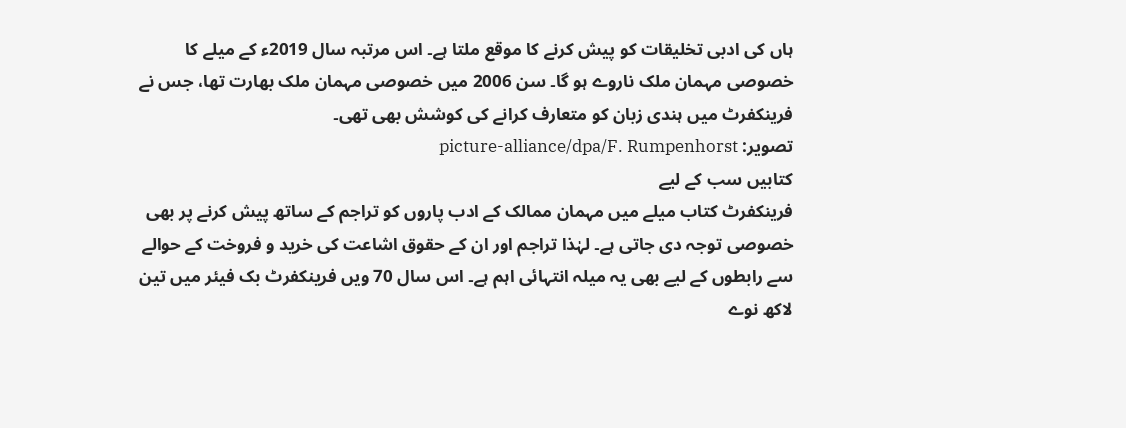ہاں کی ادبی تخلیقات کو پیش کرنے کا موقع ملتا ہے۔ اس مرتبہ سال 2019ء کے میلے کا خصوصی مہمان ملک ناروے ہو گا۔ سن 2006 میں خصوصی مہمان ملک بھارت تھا، جس نے فرینکفرٹ میں ہندی زبان کو متعارف کرانے کی کوشش بھی تھی۔
تصویر: picture-alliance/dpa/F. Rumpenhorst
کتابیں سب کے لیے
فرینکفرٹ کتاب میلے میں مہمان ممالک کے ادب پاروں کو تراجم کے ساتھ پیش کرنے پر بھی خصوصی توجہ دی جاتی ہے۔ لہٰذا تراجم اور ان کے حقوق اشاعت کی خرید و فروخت کے حوالے سے رابطوں کے لیے بھی یہ میلہ انتہائی اہم ہے۔ اس سال 70 ویں فرینکفرٹ بک فیئر میں تین لاکھ نوے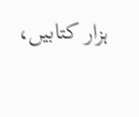ہزار کتابیں،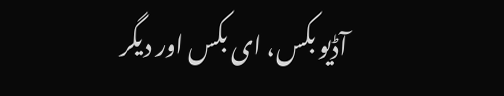آڈیو بکس، ای بکس اور دیگر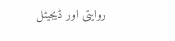روایتی اور ڈیجیٹل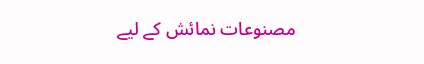مصنوعات نمائش کے لیے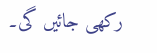رکھی جائیں گی۔